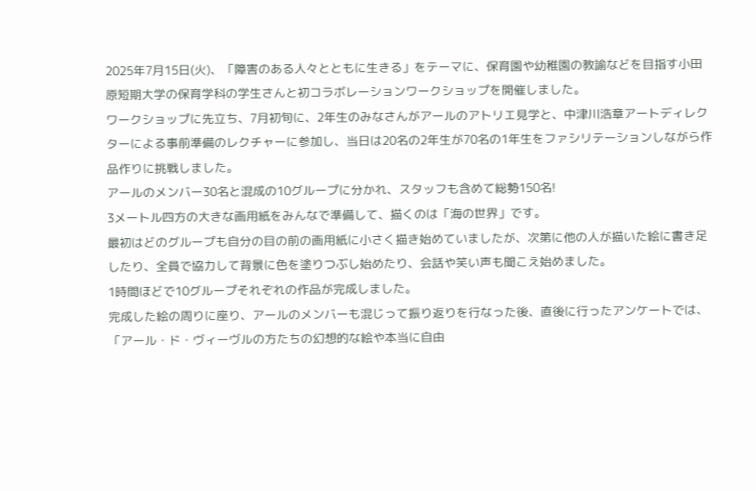2025年7月15日(火)、「障害のある人々とともに生きる」をテーマに、保育園や幼稚園の教諭などを目指す小田原短期大学の保育学科の学生さんと初コラボレーションワークショップを開催しました。
ワークショップに先立ち、7月初旬に、2年生のみなさんがアールのアトリエ見学と、中津川浩章アートディレクターによる事前準備のレクチャーに参加し、当日は20名の2年生が70名の1年生をファシリテーションしながら作品作りに挑戦しました。
アールのメンバー30名と混成の10グループに分かれ、スタッフも含めて総勢150名!
3メートル四方の大きな画用紙をみんなで準備して、描くのは「海の世界」です。
最初はどのグループも自分の目の前の画用紙に小さく描き始めていましたが、次第に他の人が描いた絵に書き足したり、全員で協力して背景に色を塗りつぶし始めたり、会話や笑い声も聞こえ始めました。
1時間ほどで10グループそれぞれの作品が完成しました。
完成した絵の周りに座り、アールのメンバーも混じって振り返りを行なった後、直後に行ったアンケートでは、
「アール・ド・ヴィーヴルの方たちの幻想的な絵や本当に自由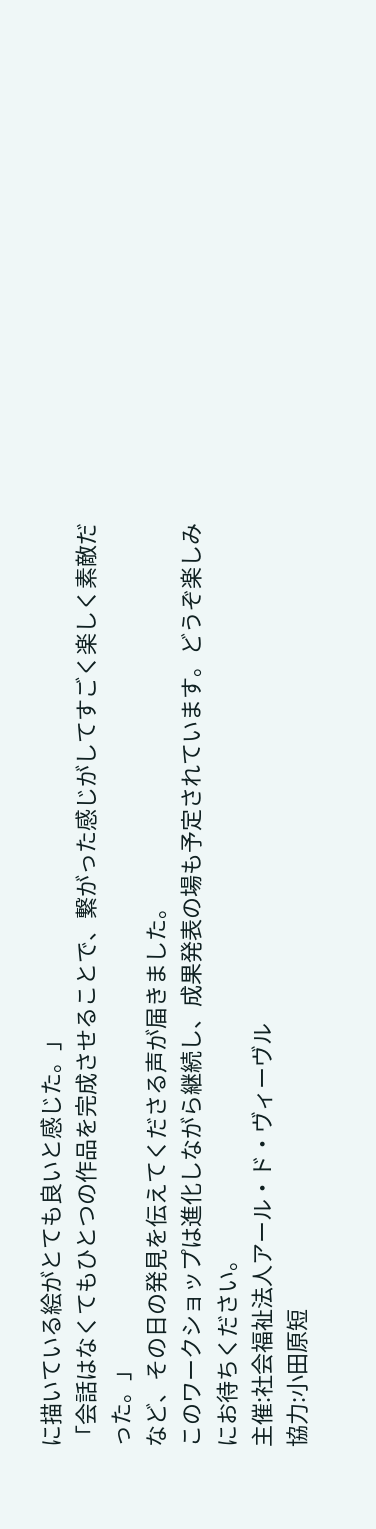に描いている絵がとても良いと感じた。」
「会話はなくてもひとつの作品を完成させることで、繋がった感じがしてすごく楽しく素敵だった。」
など、その日の発見を伝えてくださる声が届きました。
このワークショップは進化しながら継続し、成果発表の場も予定されています。どうぞ楽しみにお待ちください。
主催:社会福祉法人アール・ド・ヴィーヴル
協力:小田原短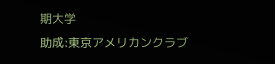期大学
助成:東京アメリカンクラブ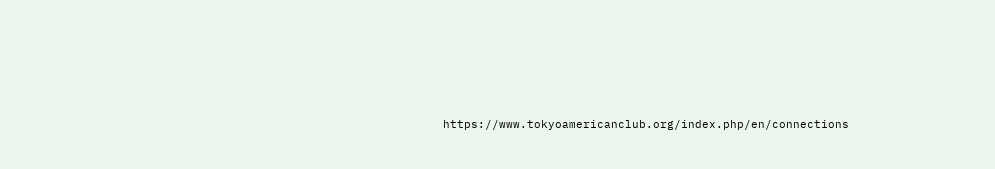https://www.tokyoamericanclub.org/index.php/en/connections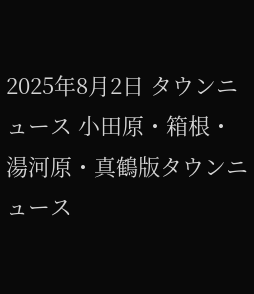2025年8月2日 タウンニュース 小田原・箱根・湯河原・真鶴版タウンニュース